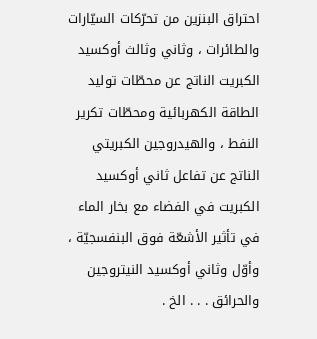احتراق البنزين من تحرّكات السيّارات والطائرات ، وثاني وثالث أوكسيد الكبريت الناتج عن محطّات توليد الطاقة الكهربائية ومحطّات تكرير النفط ، والهيدروجين الكبريتي الناتج عن تفاعل ثاني أوكسيد الكبريت في الفضاء مع بخار الماء في تأثير الأشعّة فوق البنفسجيّة ، وأوّل وثاني أوكسيد النيتروجين والحرائق . . . الخ .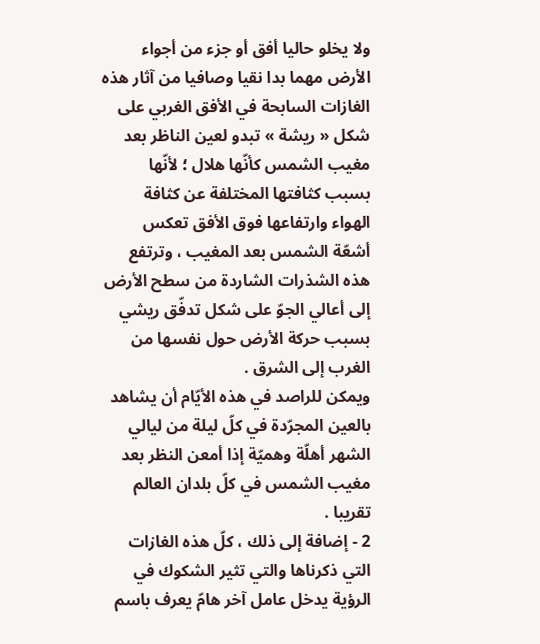ولا يخلو حاليا أفق أو جزء من أجواء الأرض مهما بدا نقيا وصافيا من آثار هذه الغازات السابحة في الأفق الغربي على شكل « ريشة » تبدو لعين الناظر بعد مغيب الشمس كأنّها هلال ؛ لأنّها بسبب كثافتها المختلفة عن كثافة الهواء وارتفاعها فوق الأفق تعكس أشعّة الشمس بعد المغيب ، وترتفع هذه الشذرات الشاردة من سطح الأرض إلى أعالي الجوّ على شكل تدفّق ريشي بسبب حركة الأرض حول نفسها من الغرب إلى الشرق .
ويمكن للراصد في هذه الأيّام أن يشاهد بالعين المجرّدة في كلّ ليلة من ليالي الشهر أهلّة وهميّة إذا أمعن النظر بعد مغيب الشمس في كلّ بلدان العالم تقريبا .
2 - إضافة إلى ذلك ، كلّ هذه الغازات التي ذكرناها والتي تثير الشكوك في الرؤية يدخل عامل آخر هامّ يعرف باسم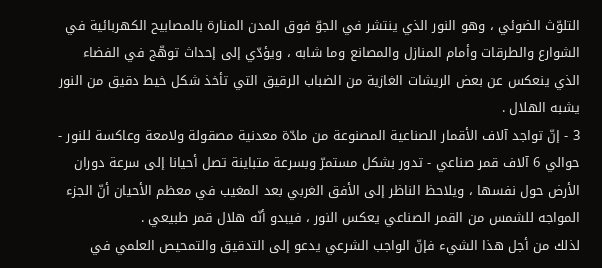التلوّث الضوئي ، وهو النور الذي ينتشر في الجوّ فوق المدن المنارة بالمصابيح الكهربائية في الشوارع والطرقات وأمام المنازل والمصانع وما شابه ، ويؤدّي إلى إحداث توهّج في الفضاء الذي ينعكس عن بعض الريشات الغازية من الضباب الرقيق التي تأخذ شكل خيط دقيق من النور يشبه الهلال .
3 - إنّ تواجد آلاف الأقمار الصناعية المصنوعة من مادّة معدنية مصقولة ولامعة وعاكسة للنور - حوالي 6 آلاف قمر صناعي - تدور بشكل مستمرّ وبسرعة متباينة تصل أحيانا إلى سرعة دوران الأرض حول نفسها ، ويلاحظ الناظر إلى الأفق الغربي بعد المغيب في معظم الأحيان أنّ الجزء المواجه للشمس من القمر الصناعي يعكس النور ، فيبدو أنّه هلال قمر طبيعي .
لذلك من أجل هذا الشيء فإنّ الواجب الشرعي يدعو إلى التدقيق والتمحيص العلمي في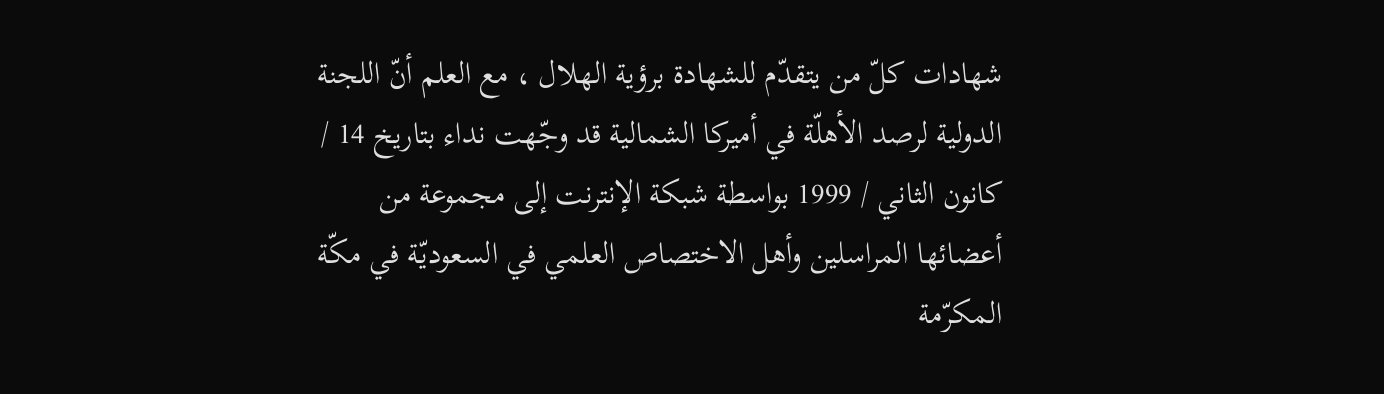شهادات كلّ من يتقدّم للشهادة برؤية الهلال ، مع العلم أنّ اللجنة الدولية لرصد الأهلّة في أميركا الشمالية قد وجّهت نداء بتاريخ 14 / كانون الثاني / 1999 بواسطة شبكة الإنترنت إلى مجموعة من أعضائها المراسلين وأهل الاختصاص العلمي في السعوديّة في مكّة المكرّمة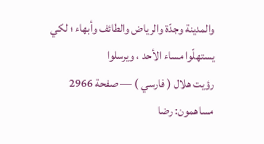والمدينة وجدّة والرياض والطائف وأبهاء ؛ لكي يستهلّوا مساء الأحد ، ويرسلوا
رؤيت هلال ( فارسي ) — صفحة 2966
مساهمون: رضا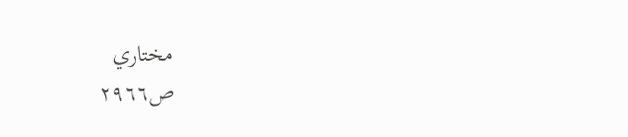مختاري
ص٢٩٦٦